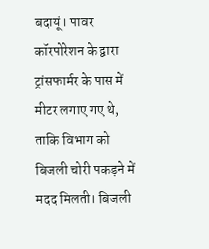बदायूं। पावर कॉरपोरेशन के द्वारा ट्रांसफार्मर के पास में मीटर लगाए गए थे, ताकि विभाग को बिजली चोरी पकड़ने में मदद मिलती। बिजली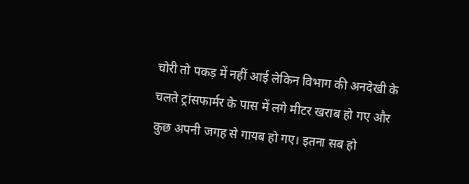चोरी तो पकड़ में नहीं आई लेकिन विभाग की अनदेखी के चलते ट्रांसफार्मर के पास में लगे मीटर खराब हो गए और कुछ अपनी जगह से गायब हो गए। इतना सब हो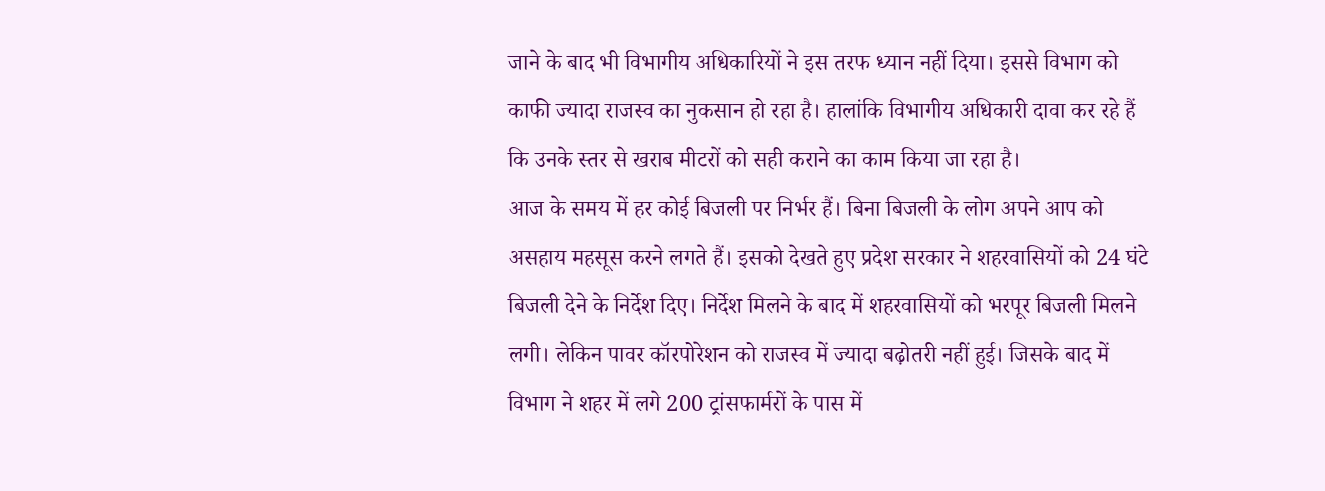जाने के बाद भी विभागीय अधिकारियों ने इस तरफ ध्यान नहीं दिया। इससे विभाग को काफी ज्यादा राजस्व का नुकसान हो रहा है। हालांकि विभागीय अधिकारी दावा कर रहे हैं कि उनके स्तर से खराब मीटरों को सही कराने का काम किया जा रहा है।
आज के समय में हर कोई बिजली पर निर्भर हैं। बिना बिजली के लोग अपने आप को असहाय महसूस करने लगते हैं। इसको देखते हुए प्रदेश सरकार ने शहरवासियों को 24 घंटे बिजली देने के निर्देश दिए। निर्देश मिलने के बाद में शहरवासियों को भरपूर बिजली मिलने लगी। लेकिन पावर कॉरपोरेशन को राजस्व में ज्यादा बढ़ोतरी नहीं हुई। जिसके बाद में विभाग ने शहर में लगे 200 ट्रांसफार्मरों के पास में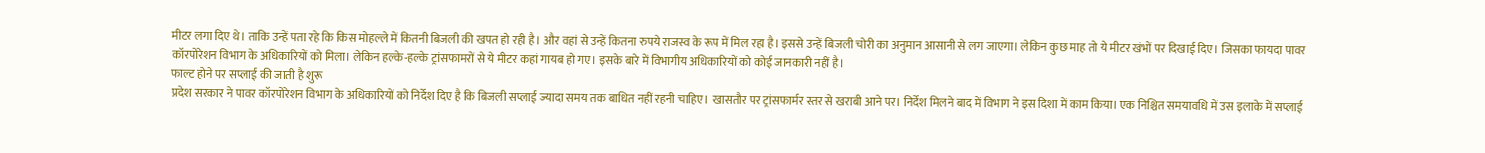मीटर लगा दिए थे। ताकि उन्हें पता रहे कि किस मोहल्ले में कितनी बिजली की खपत हो रही है। और वहां से उन्हें कितना रुपये राजस्व के रूप में मिल रहा है। इससे उन्हें बिजली चोरी का अनुमान आसानी से लग जाएगा। लेकिन कुछ माह तो ये मीटर खंभों पर दिखाई दिए। जिसका फायदा पावर कॉरपोरेशन विभाग के अधिकारियों को मिला। लेकिन हल्के-हल्के ट्रांसफामरों से ये मीटर कहां गायब हो गए। इसके बारे में विभागीय अधिकारियों को कोई जानकारी नहीं है।
फाल्ट होने पर सप्लाई की जाती है शुरू
प्रदेश सरकार ने पावर कॉरपोरेशन विभाग के अधिकारियों को निर्देश दिए है कि बिजली सप्लाई ज्यादा समय तक बाधित नहीं रहनी चाहिए। खासतौर पर ट्रांसफार्मर स्तर से खराबी आने पर। निर्देश मिलने बाद में विभाग ने इस दिशा में काम किया। एक निश्चित समयावधि में उस इलाके में सप्लाई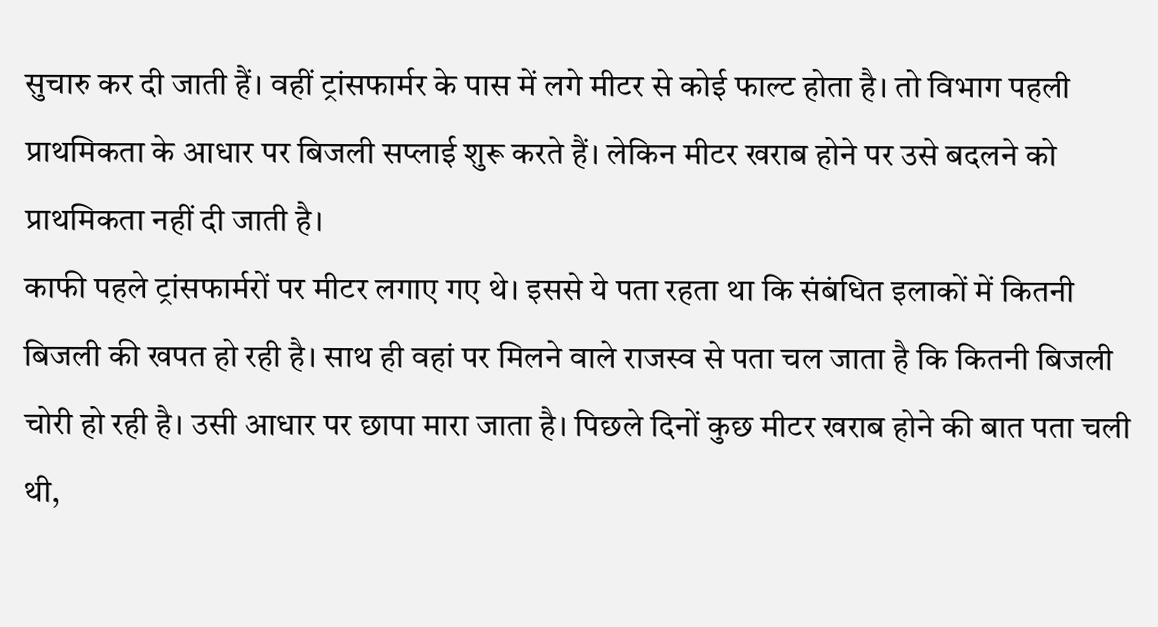सुचारु कर दी जाती हैं। वहीं ट्रांसफार्मर के पास में लगे मीटर से कोई फाल्ट होता है। तो विभाग पहली प्राथमिकता के आधार पर बिजली सप्लाई शुरू करते हैं। लेकिन मीटर खराब होने पर उसे बदलने को प्राथमिकता नहीं दी जाती है।
काफी पहले ट्रांसफार्मरों पर मीटर लगाए गए थे। इससे ये पता रहता था कि संबंधित इलाकों में कितनी बिजली की खपत हो रही है। साथ ही वहां पर मिलने वाले राजस्व से पता चल जाता है कि कितनी बिजली चोरी हो रही है। उसी आधार पर छापा मारा जाता है। पिछले दिनों कुछ मीटर खराब होने की बात पता चली थी,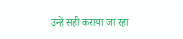उन्हें सही कराया जा रहा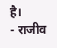है।
- राजीव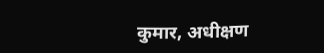कुमार, अधीक्षण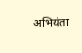अभियंता